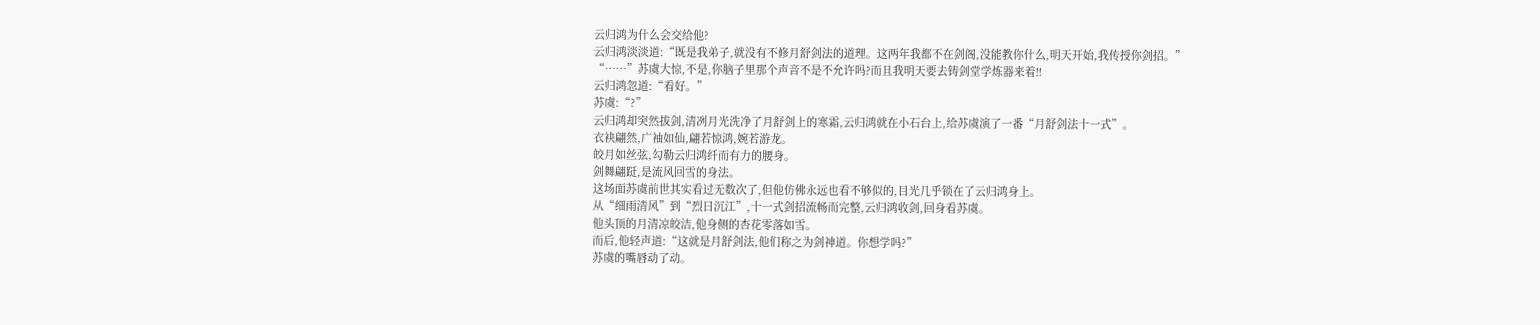云归鸿为什么会交给他?
云归鸿淡淡道:“既是我弟子,就没有不修月舒剑法的道理。这两年我都不在剑阁,没能教你什么,明天开始,我传授你剑招。”
“……”苏虞大惊,不是,你脑子里那个声音不是不允许吗?而且我明天要去铸剑堂学炼器来着!!
云归鸿忽道:“看好。”
苏虞:“?”
云归鸿却突然拔剑,清冽月光洗净了月舒剑上的寒霜,云归鸿就在小石台上,给苏虞演了一番“月舒剑法十一式”。
衣袂翩然,广袖如仙,翩若惊鸿,婉若游龙。
皎月如丝弦,勾勒云归鸿纤而有力的腰身。
剑舞翩跹,是流风回雪的身法。
这场面苏虞前世其实看过无数次了,但他仿佛永远也看不够似的,目光几乎锁在了云归鸿身上。
从“细雨清风”到“烈日沉江”,十一式剑招流畅而完整,云归鸿收剑,回身看苏虞。
他头顶的月清凉皎洁,他身侧的杏花零落如雪。
而后,他轻声道:“这就是月舒剑法,他们称之为剑神道。你想学吗?”
苏虞的嘴唇动了动。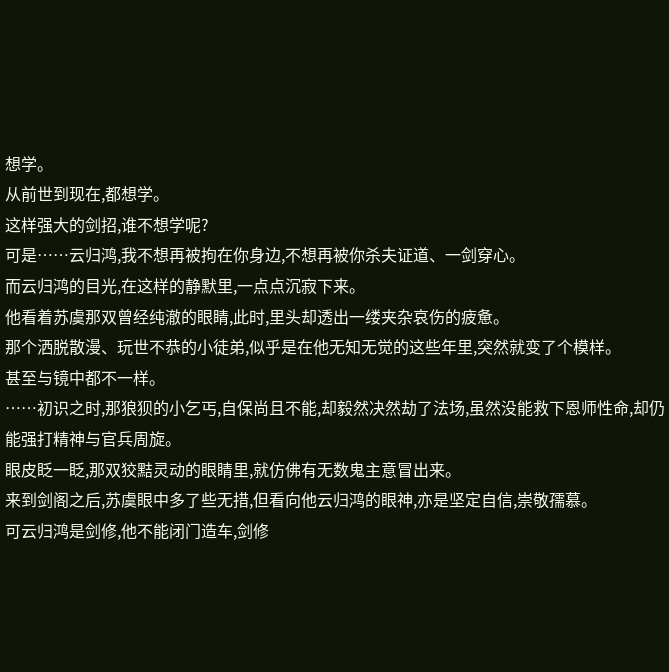想学。
从前世到现在,都想学。
这样强大的剑招,谁不想学呢?
可是……云归鸿,我不想再被拘在你身边,不想再被你杀夫证道、一剑穿心。
而云归鸿的目光,在这样的静默里,一点点沉寂下来。
他看着苏虞那双曾经纯澈的眼睛,此时,里头却透出一缕夹杂哀伤的疲惫。
那个洒脱散漫、玩世不恭的小徒弟,似乎是在他无知无觉的这些年里,突然就变了个模样。
甚至与镜中都不一样。
……初识之时,那狼狈的小乞丐,自保尚且不能,却毅然决然劫了法场,虽然没能救下恩师性命,却仍能强打精神与官兵周旋。
眼皮眨一眨,那双狡黠灵动的眼睛里,就仿佛有无数鬼主意冒出来。
来到剑阁之后,苏虞眼中多了些无措,但看向他云归鸿的眼神,亦是坚定自信,崇敬孺慕。
可云归鸿是剑修,他不能闭门造车,剑修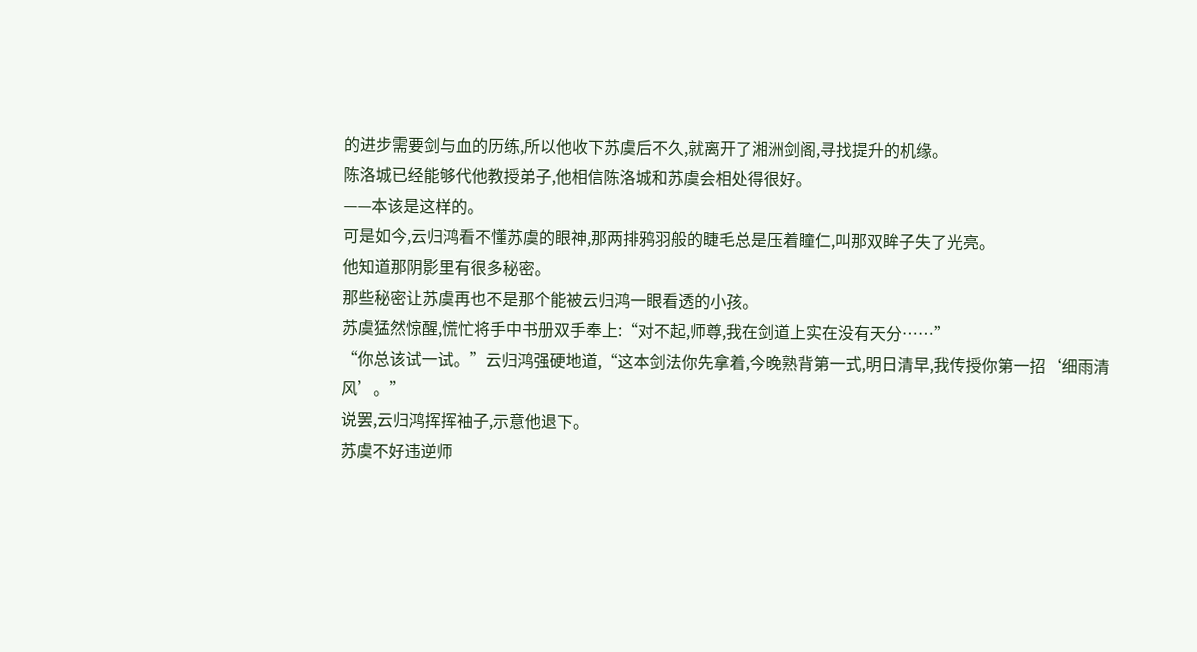的进步需要剑与血的历练,所以他收下苏虞后不久,就离开了湘洲剑阁,寻找提升的机缘。
陈洛城已经能够代他教授弟子,他相信陈洛城和苏虞会相处得很好。
——本该是这样的。
可是如今,云归鸿看不懂苏虞的眼神,那两排鸦羽般的睫毛总是压着瞳仁,叫那双眸子失了光亮。
他知道那阴影里有很多秘密。
那些秘密让苏虞再也不是那个能被云归鸿一眼看透的小孩。
苏虞猛然惊醒,慌忙将手中书册双手奉上:“对不起,师尊,我在剑道上实在没有天分……”
“你总该试一试。”云归鸿强硬地道,“这本剑法你先拿着,今晚熟背第一式,明日清早,我传授你第一招‘细雨清风’。”
说罢,云归鸿挥挥袖子,示意他退下。
苏虞不好违逆师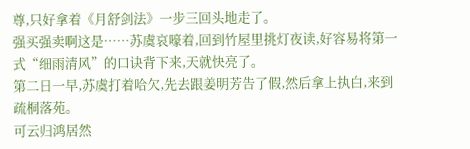尊,只好拿着《月舒剑法》一步三回头地走了。
强买强卖啊这是……苏虞哀嚎着,回到竹屋里挑灯夜读,好容易将第一式“细雨清风”的口诀背下来,天就快亮了。
第二日一早,苏虞打着哈欠,先去跟姜明芳告了假,然后拿上执白,来到疏桐落苑。
可云归鸿居然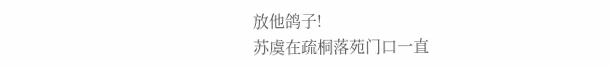放他鸽子!
苏虞在疏桐落苑门口一直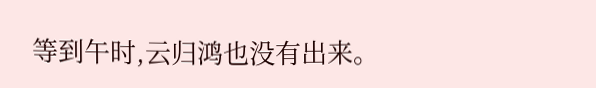等到午时,云归鸿也没有出来。